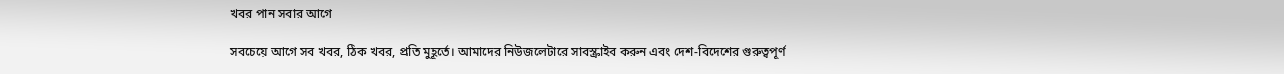খবর পান সবার আগে

সবচেয়ে আগে সব খবর, ঠিক খবর, প্রতি মুহূর্তে। আমাদের নিউজলেটারে সাবস্ক্রাইব করুন এবং দেশ-বিদেশের গুরুত্বপূর্ণ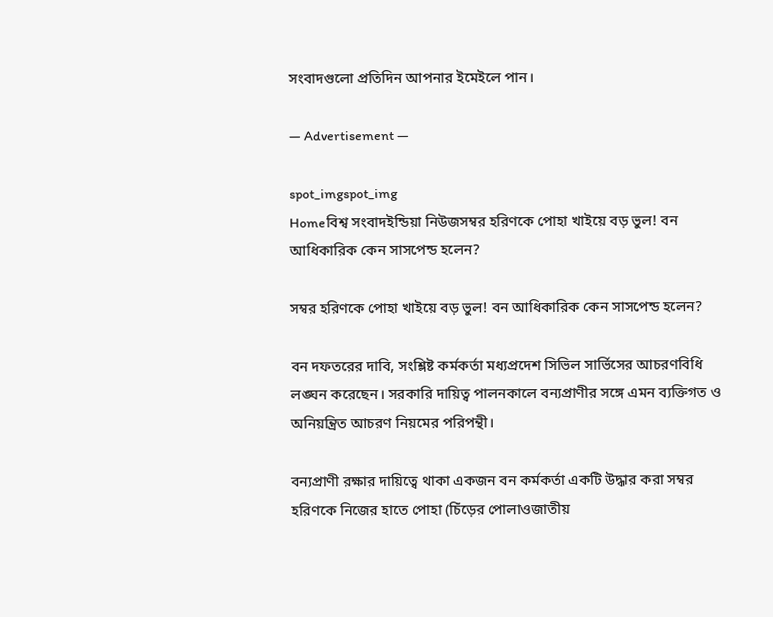সংবাদগুলো প্রতিদিন আপনার ইমেইলে পান।

― Advertisement ―

spot_imgspot_img
Homeবিশ্ব সংবাদইন্ডিয়া নিউজসম্বর হরিণকে পোহা খাইয়ে বড় ভুল! বন আধিকারিক কেন সাসপেন্ড হলেন?

সম্বর হরিণকে পোহা খাইয়ে বড় ভুল! বন আধিকারিক কেন সাসপেন্ড হলেন?

বন দফতরের দাবি, সংশ্লিষ্ট কর্মকর্তা মধ্যপ্রদেশ সিভিল সার্ভিসের আচরণবিধি লঙ্ঘন করেছেন। সরকারি দায়িত্ব পালনকালে বন্যপ্রাণীর সঙ্গে এমন ব্যক্তিগত ও অনিয়ন্ত্রিত আচরণ নিয়মের পরিপন্থী।

বন্যপ্রাণী রক্ষার দায়িত্বে থাকা একজন বন কর্মকর্তা একটি উদ্ধার করা সম্বর হরিণকে নিজের হাতে পোহা (চিঁড়ের পোলাওজাতীয়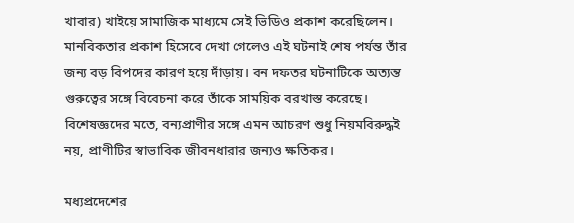খাবার) খাইয়ে সামাজিক মাধ্যমে সেই ভিডিও প্রকাশ করেছিলেন। মানবিকতার প্রকাশ হিসেবে দেখা গেলেও এই ঘটনাই শেষ পর্যন্ত তাঁর জন্য বড় বিপদের কারণ হয়ে দাঁড়ায়। বন দফতর ঘটনাটিকে অত্যন্ত গুরুত্বের সঙ্গে বিবেচনা করে তাঁকে সাময়িক বরখাস্ত করেছে। বিশেষজ্ঞদের মতে, বন্যপ্রাণীর সঙ্গে এমন আচরণ শুধু নিয়মবিরুদ্ধই নয়, প্রাণীটির স্বাভাবিক জীবনধারার জন্যও ক্ষতিকর।

মধ্যপ্রদেশের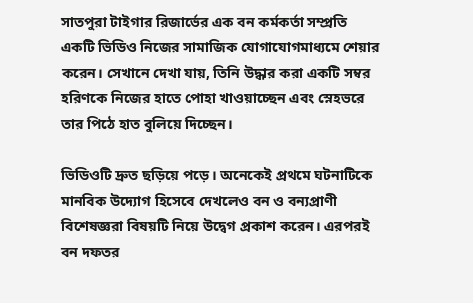সাতপুরা টাইগার রিজার্ভের এক বন কর্মকর্তা সম্প্রতি একটি ভিডিও নিজের সামাজিক যোগাযোগমাধ্যমে শেয়ার করেন। সেখানে দেখা যায়, তিনি উদ্ধার করা একটি সম্বর হরিণকে নিজের হাতে পোহা খাওয়াচ্ছেন এবং স্নেহভরে তার পিঠে হাত বুলিয়ে দিচ্ছেন।

ভিডিওটি দ্রুত ছড়িয়ে পড়ে। অনেকেই প্রথমে ঘটনাটিকে মানবিক উদ্যোগ হিসেবে দেখলেও বন ও বন্যপ্রাণী বিশেষজ্ঞরা বিষয়টি নিয়ে উদ্বেগ প্রকাশ করেন। এরপরই বন দফতর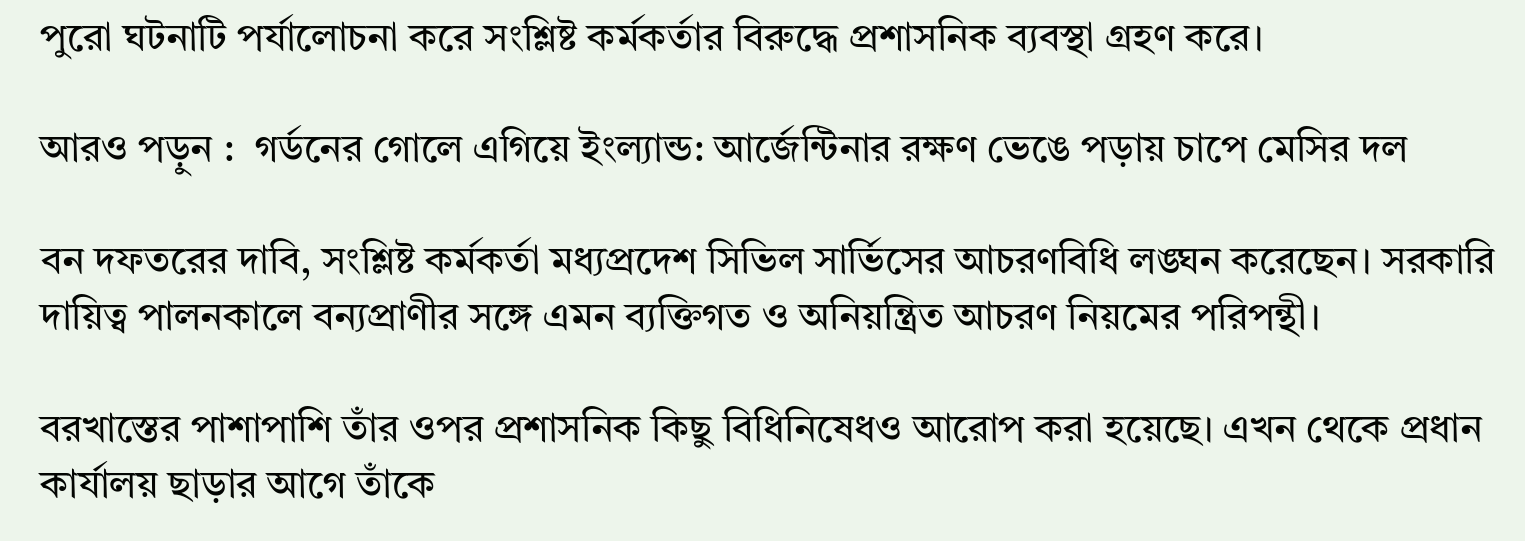পুরো ঘটনাটি পর্যালোচনা করে সংশ্লিষ্ট কর্মকর্তার বিরুদ্ধে প্রশাসনিক ব্যবস্থা গ্রহণ করে।

আরও পড়ুন :  গর্ডনের গোলে এগিয়ে ইংল্যান্ড: আর্জেন্টিনার রক্ষণ ভেঙে পড়ায় চাপে মেসির দল

বন দফতরের দাবি, সংশ্লিষ্ট কর্মকর্তা মধ্যপ্রদেশ সিভিল সার্ভিসের আচরণবিধি লঙ্ঘন করেছেন। সরকারি দায়িত্ব পালনকালে বন্যপ্রাণীর সঙ্গে এমন ব্যক্তিগত ও অনিয়ন্ত্রিত আচরণ নিয়মের পরিপন্থী।

বরখাস্তের পাশাপাশি তাঁর ওপর প্রশাসনিক কিছু বিধিনিষেধও আরোপ করা হয়েছে। এখন থেকে প্রধান কার্যালয় ছাড়ার আগে তাঁকে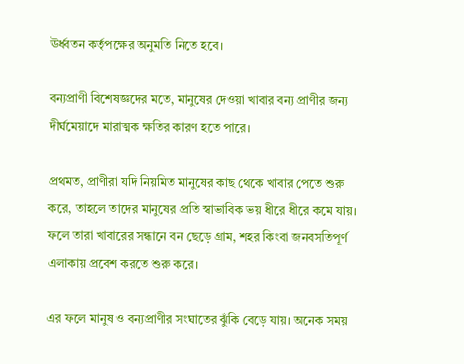ঊর্ধ্বতন কর্তৃপক্ষের অনুমতি নিতে হবে।

বন্যপ্রাণী বিশেষজ্ঞদের মতে, মানুষের দেওয়া খাবার বন্য প্রাণীর জন্য দীর্ঘমেয়াদে মারাত্মক ক্ষতির কারণ হতে পারে।

প্রথমত, প্রাণীরা যদি নিয়মিত মানুষের কাছ থেকে খাবার পেতে শুরু করে, তাহলে তাদের মানুষের প্রতি স্বাভাবিক ভয় ধীরে ধীরে কমে যায়। ফলে তারা খাবারের সন্ধানে বন ছেড়ে গ্রাম, শহর কিংবা জনবসতিপূর্ণ এলাকায় প্রবেশ করতে শুরু করে।

এর ফলে মানুষ ও বন্যপ্রাণীর সংঘাতের ঝুঁকি বেড়ে যায়। অনেক সময়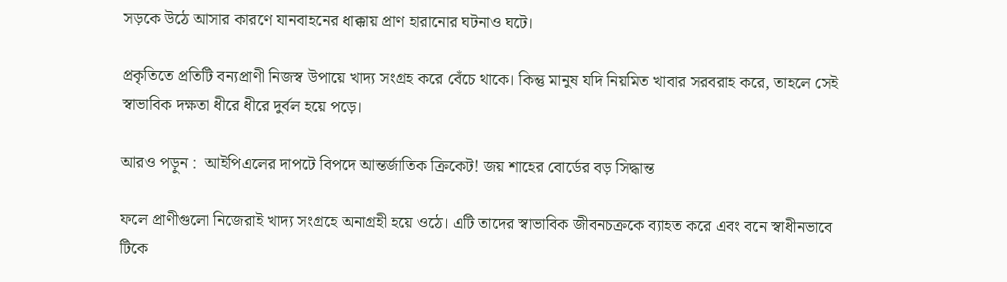সড়কে উঠে আসার কারণে যানবাহনের ধাক্কায় প্রাণ হারানোর ঘটনাও ঘটে।

প্রকৃতিতে প্রতিটি বন্যপ্রাণী নিজস্ব উপায়ে খাদ্য সংগ্রহ করে বেঁচে থাকে। কিন্তু মানুষ যদি নিয়মিত খাবার সরবরাহ করে, তাহলে সেই স্বাভাবিক দক্ষতা ধীরে ধীরে দুর্বল হয়ে পড়ে।

আরও পড়ুন :  আইপিএলের দাপটে বিপদে আন্তর্জাতিক ক্রিকেট! জয় শাহের বোর্ডের বড় সিদ্ধান্ত

ফলে প্রাণীগুলো নিজেরাই খাদ্য সংগ্রহে অনাগ্রহী হয়ে ওঠে। এটি তাদের স্বাভাবিক জীবনচক্রকে ব্যাহত করে এবং বনে স্বাধীনভাবে টিকে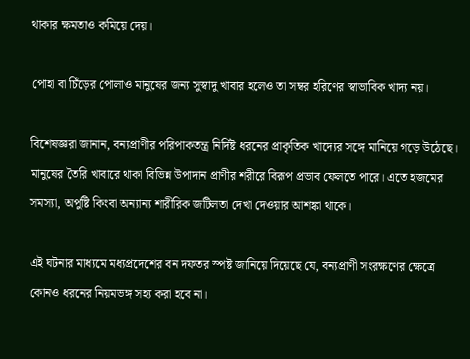থাকার ক্ষমতাও কমিয়ে দেয়।

পোহা বা চিঁড়ের পোলাও মানুষের জন্য সুস্বাদু খাবার হলেও তা সম্বর হরিণের স্বাভাবিক খাদ্য নয়।

বিশেষজ্ঞরা জানান, বন্যপ্রাণীর পরিপাকতন্ত্র নির্দিষ্ট ধরনের প্রাকৃতিক খাদ্যের সঙ্গে মানিয়ে গড়ে উঠেছে। মানুষের তৈরি খাবারে থাকা বিভিন্ন উপাদান প্রাণীর শরীরে বিরূপ প্রভাব ফেলতে পারে। এতে হজমের সমস্যা, অপুষ্টি কিংবা অন্যান্য শারীরিক জটিলতা দেখা দেওয়ার আশঙ্কা থাকে।

এই ঘটনার মাধ্যমে মধ্যপ্রদেশের বন দফতর স্পষ্ট জানিয়ে দিয়েছে যে, বন্যপ্রাণী সংরক্ষণের ক্ষেত্রে কোনও ধরনের নিয়মভঙ্গ সহ্য করা হবে না।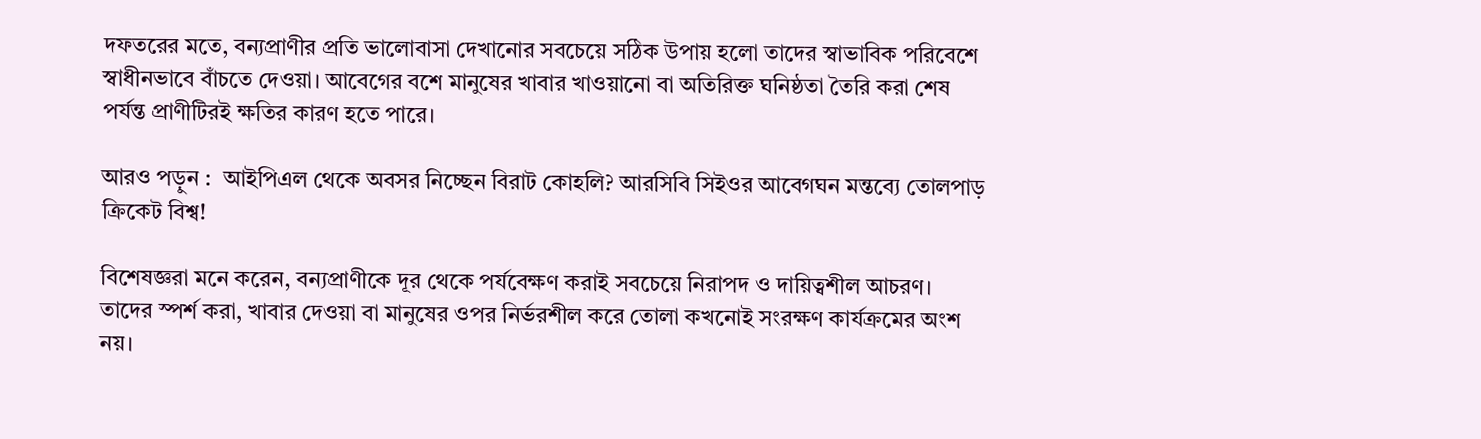দফতরের মতে, বন্যপ্রাণীর প্রতি ভালোবাসা দেখানোর সবচেয়ে সঠিক উপায় হলো তাদের স্বাভাবিক পরিবেশে স্বাধীনভাবে বাঁচতে দেওয়া। আবেগের বশে মানুষের খাবার খাওয়ানো বা অতিরিক্ত ঘনিষ্ঠতা তৈরি করা শেষ পর্যন্ত প্রাণীটিরই ক্ষতির কারণ হতে পারে।

আরও পড়ুন :  আইপিএল থেকে অবসর নিচ্ছেন বিরাট কোহলি? আরসিবি সিইওর আবেগঘন মন্তব্যে তোলপাড় ক্রিকেট বিশ্ব!

বিশেষজ্ঞরা মনে করেন, বন্যপ্রাণীকে দূর থেকে পর্যবেক্ষণ করাই সবচেয়ে নিরাপদ ও দায়িত্বশীল আচরণ। তাদের স্পর্শ করা, খাবার দেওয়া বা মানুষের ওপর নির্ভরশীল করে তোলা কখনোই সংরক্ষণ কার্যক্রমের অংশ নয়।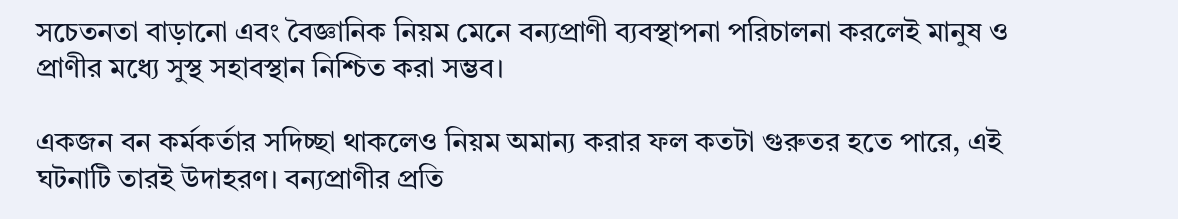সচেতনতা বাড়ানো এবং বৈজ্ঞানিক নিয়ম মেনে বন্যপ্রাণী ব্যবস্থাপনা পরিচালনা করলেই মানুষ ও প্রাণীর মধ্যে সুস্থ সহাবস্থান নিশ্চিত করা সম্ভব।

একজন বন কর্মকর্তার সদিচ্ছা থাকলেও নিয়ম অমান্য করার ফল কতটা গুরুতর হতে পারে, এই ঘটনাটি তারই উদাহরণ। বন্যপ্রাণীর প্রতি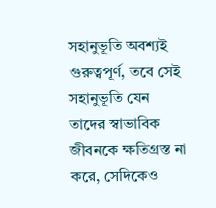সহানুভূতি অবশ্যই গুরুত্বপূর্ণ, তবে সেই সহানুভূতি যেন তাদের স্বাভাবিক জীবনকে ক্ষতিগ্রস্ত না করে, সেদিকেও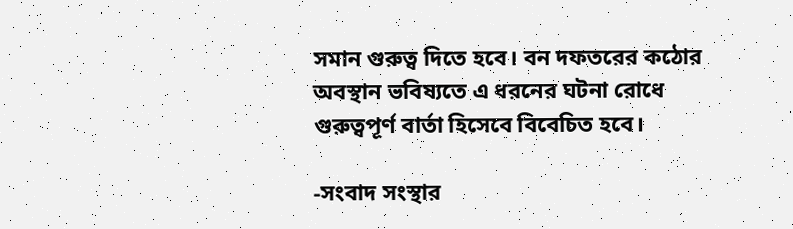সমান গুরুত্ব দিতে হবে। বন দফতরের কঠোর অবস্থান ভবিষ্যতে এ ধরনের ঘটনা রোধে গুরুত্বপূর্ণ বার্তা হিসেবে বিবেচিত হবে।

-সংবাদ সংস্থার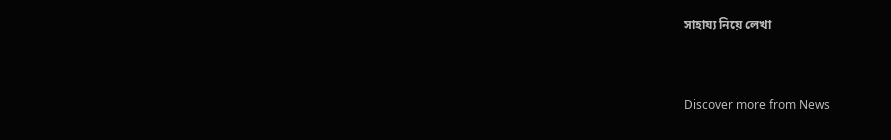সাহায্য নিয়ে লেখা


Discover more from News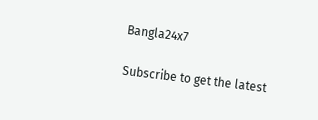Bangla24x7

Subscribe to get the latest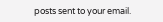posts sent to your email.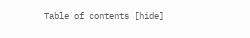Table of contents [hide]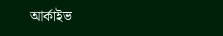আর্কাইভ